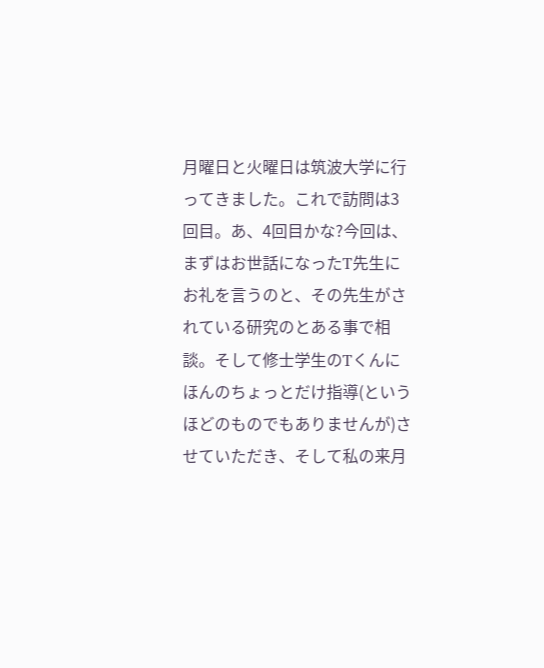月曜日と火曜日は筑波大学に行ってきました。これで訪問は3回目。あ、4回目かな?今回は、まずはお世話になったT先生にお礼を言うのと、その先生がされている研究のとある事で相談。そして修士学生のTくんにほんのちょっとだけ指導(というほどのものでもありませんが)させていただき、そして私の来月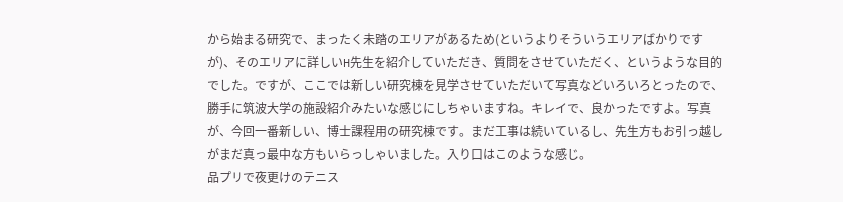から始まる研究で、まったく未踏のエリアがあるため(というよりそういうエリアばかりですが)、そのエリアに詳しいH先生を紹介していただき、質問をさせていただく、というような目的でした。ですが、ここでは新しい研究棟を見学させていただいて写真などいろいろとったので、勝手に筑波大学の施設紹介みたいな感じにしちゃいますね。キレイで、良かったですよ。写真が、今回一番新しい、博士課程用の研究棟です。まだ工事は続いているし、先生方もお引っ越しがまだ真っ最中な方もいらっしゃいました。入り口はこのような感じ。
品プリで夜更けのテニス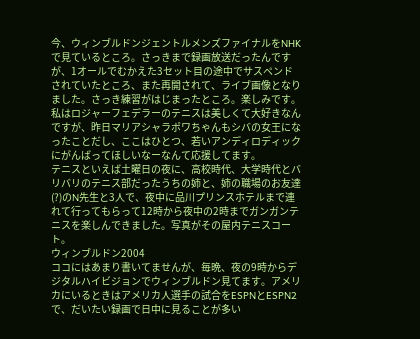今、ウィンブルドンジェントルメンズファイナルをNHKで見ているところ。さっきまで録画放送だったんですが、1オールでむかえた3セット目の途中でサスペンドされていたところ、また再開されて、ライブ画像となりました。さっき練習がはじまったところ。楽しみです。私はロジャーフェデラーのテニスは美しくて大好きなんですが、昨日マリアシャラポワちゃんもシバの女王になったことだし、ここはひとつ、若いアンディロディックにがんばってほしいなーなんて応援してます。
テニスといえば土曜日の夜に、高校時代、大学時代とバリバリのテニス部だったうちの姉と、姉の職場のお友達(?)のN先生と3人で、夜中に品川プリンスホテルまで連れて行ってもらって12時から夜中の2時までガンガンテニスを楽しんできました。写真がその屋内テニスコート。
ウィンブルドン2004
ココにはあまり書いてませんが、毎晩、夜の9時からデジタルハイビジョンでウィンブルドン見てます。アメリカにいるときはアメリカ人選手の試合をESPNとESPN2で、だいたい録画で日中に見ることが多い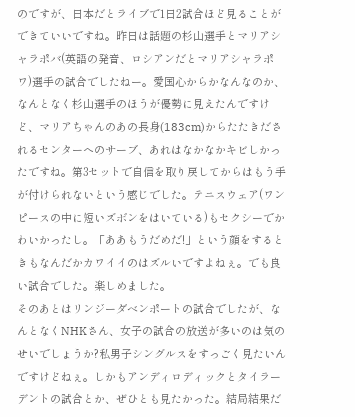のですが、日本だとライブで1日2試合ほど見ることができていいですね。昨日は話題の杉山選手とマリアシャラポバ(英語の発音、ロシアンだとマリアシャラポワ)選手の試合でしたねー。愛国心からかなんなのか、なんとなく杉山選手のほうが優勢に見えたんですけど、マリアちゃんのあの長身(183cm)からたたきだされるセンターへのサーブ、あれはなかなかキビしかったですね。第3セットで自信を取り戻してからはもう手が付けられないという感じでした。テニスウェア(ワンピースの中に短いズボンをはいている)もセクシーでかわいかったし。「ああもうだめだ!」という顔をするときもなんだかカワイイのはズルいですよねぇ。でも良い試合でした。楽しめました。
そのあとはリンジーダベンポートの試合でしたが、なんとなくNHKさん、女子の試合の放送が多いのは気のせいでしょうか?私男子シングルスをすっごく見たいんですけどねぇ。しかもアンディロディックとタイラーデントの試合とか、ぜひとも見たかった。結局結果だ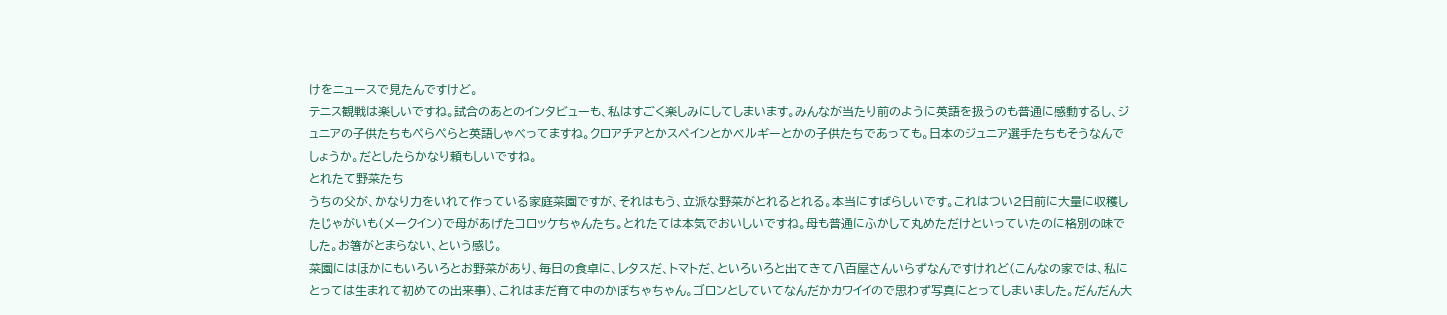けをニュースで見たんですけど。
テニス観戦は楽しいですね。試合のあとのインタビューも、私はすごく楽しみにしてしまいます。みんなが当たり前のように英語を扱うのも普通に感動するし、ジュニアの子供たちもぺらぺらと英語しゃべってますね。クロアチアとかスペインとかベルギーとかの子供たちであっても。日本のジュニア選手たちもそうなんでしょうか。だとしたらかなり頼もしいですね。
とれたて野菜たち
うちの父が、かなり力をいれて作っている家庭菜園ですが、それはもう、立派な野菜がとれるとれる。本当にすばらしいです。これはつい2日前に大量に収穫したじゃがいも(メークイン)で母があげたコロッケちゃんたち。とれたては本気でおいしいですね。母も普通にふかして丸めただけといっていたのに格別の味でした。お箸がとまらない、という感じ。
菜園にはほかにもいろいろとお野菜があり、毎日の食卓に、レタスだ、トマトだ、といろいろと出てきて八百屋さんいらずなんですけれど(こんなの家では、私にとっては生まれて初めての出来事)、これはまだ育て中のかぼちゃちゃん。ゴロンとしていてなんだかカワイイので思わず写真にとってしまいました。だんだん大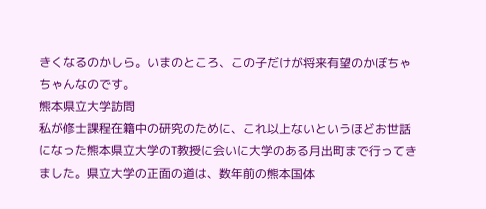きくなるのかしら。いまのところ、この子だけが将来有望のかぼちゃちゃんなのです。
熊本県立大学訪問
私が修士課程在籍中の研究のために、これ以上ないというほどお世話になった熊本県立大学のT教授に会いに大学のある月出町まで行ってきました。県立大学の正面の道は、数年前の熊本国体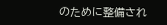のために整備され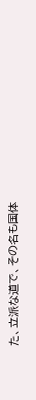た、立派な道で、その名も国体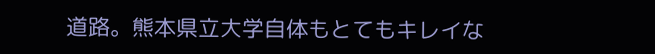道路。熊本県立大学自体もとてもキレイな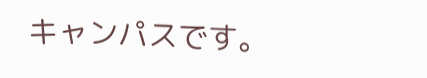キャンパスです。